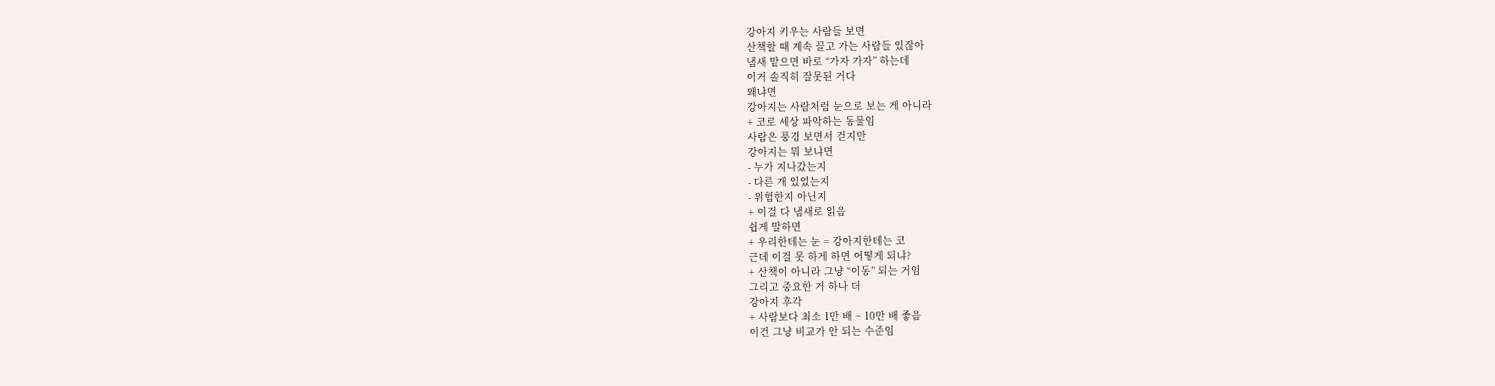강아지 키우는 사람들 보면
산책할 때 계속 끌고 가는 사람들 있잖아
냄새 맡으면 바로 “가자 가자” 하는데
이거 솔직히 잘못된 거다
왜냐면
강아지는 사람처럼 눈으로 보는 게 아니라
+ 코로 세상 파악하는 동물임
사람은 풍경 보면서 걷지만
강아지는 뭐 보냐면
- 누가 지나갔는지
- 다른 개 있었는지
- 위험한지 아닌지
+ 이걸 다 냄새로 읽음
쉽게 말하면
+ 우리한테는 눈 = 강아지한테는 코
근데 이걸 못 하게 하면 어떻게 되냐?
+ 산책이 아니라 그냥 “이동” 되는 거임
그리고 중요한 거 하나 더
강아지 후각
+ 사람보다 최소 1만 배 ~ 10만 배 좋음
이건 그냥 비교가 안 되는 수준임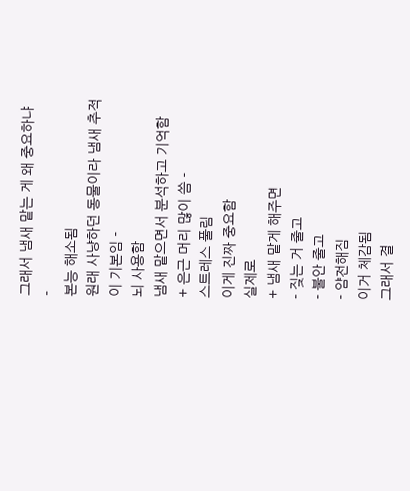그래서 냄새 맡는 게 왜 중요하냐
-
본능 해소됨
원래 사냥하던 동물이라 냄새 추적이 기본임 -
뇌 사용함
냄새 맡으면서 분석하고 기억함
+ 은근 머리 많이 씀 -
스트레스 풀림
이게 진짜 중요함
실제로
+ 냄새 맡게 해주면
- 짖는 거 줄고
- 불안 줄고
- 얌전해짐
이거 체감됨
그래서 결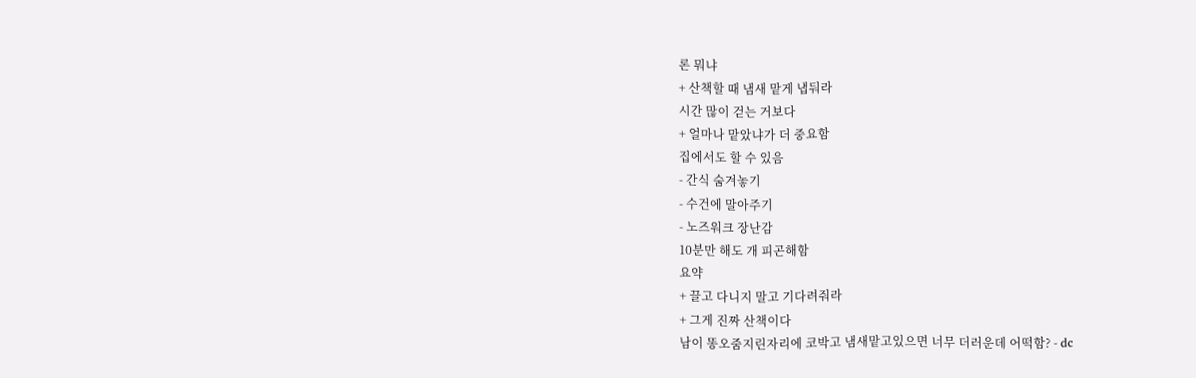론 뭐냐
+ 산책할 때 냄새 맡게 냅둬라
시간 많이 걷는 거보다
+ 얼마나 맡았냐가 더 중요함
집에서도 할 수 있음
- 간식 숨겨놓기
- 수건에 말아주기
- 노즈워크 장난감
10분만 해도 개 피곤해함
요약
+ 끌고 다니지 말고 기다려줘라
+ 그게 진짜 산책이다
남이 똥오줌지린자리에 코박고 냄새맡고있으면 너무 더러운데 어떡함? - dc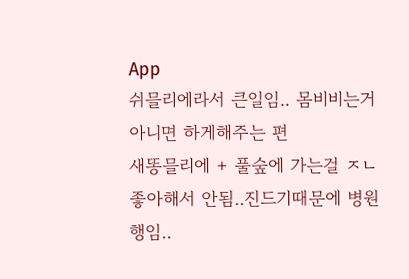App
쉬믈리에라서 큰일임.. 몸비비는거 아니면 하게해주는 편
새똥믈리에 + 풀숲에 가는걸 ㅈㄴ 좋아해서 안됨..진드기때문에 병원행임..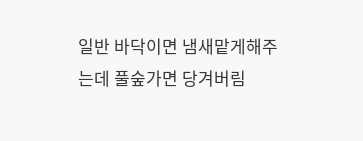일반 바닥이면 냄새맡게해주는데 풀숲가면 당겨버림